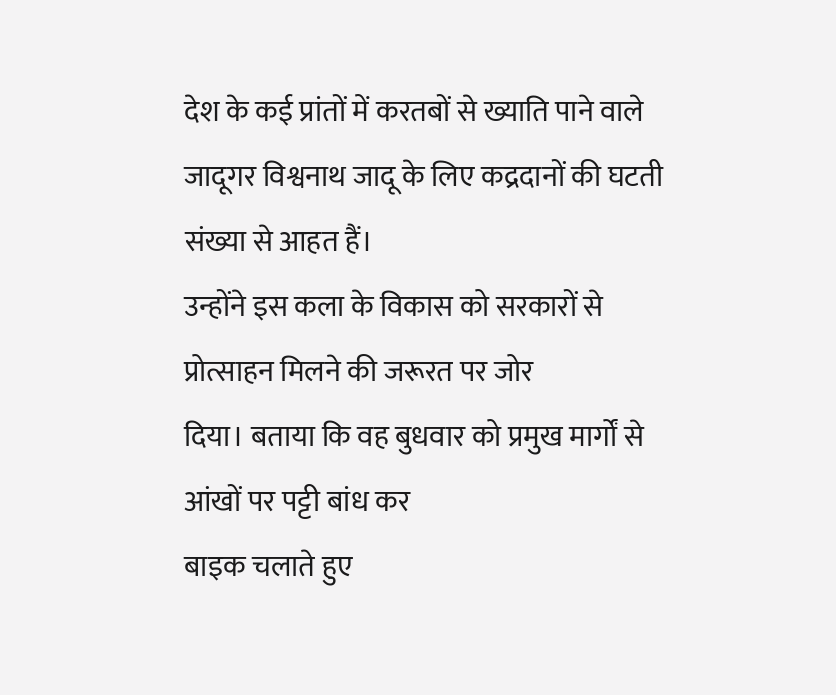देश के कई प्रांतों में करतबों से ख्याति पाने वाले
जादूगर विश्वनाथ जादू के लिए कद्रदानों की घटती संख्या से आहत हैं।
उन्होंने इस कला के विकास को सरकारों से प्रोत्साहन मिलने की जरूरत पर जोर
दिया। बताया कि वह बुधवार को प्रमुख मार्गों से आंखों पर पट्टी बांध कर
बाइक चलाते हुए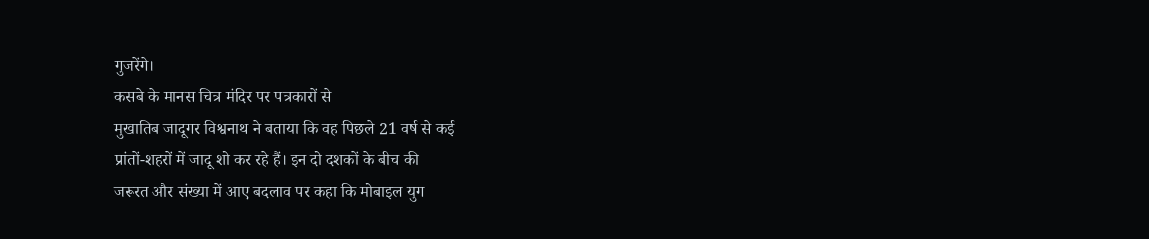गुजरेंगे।
कसबे के मानस चित्र मंदिर पर पत्रकारों से
मुखातिब जादूगर विश्वनाथ ने बताया कि वह पिछले 21 वर्ष से कई
प्रांतों-शहरों में जादू शो कर रहे हैं। इन दो दशकों के बीच की
जरूरत और संख्या में आए बदलाव पर कहा कि मोबाइल युग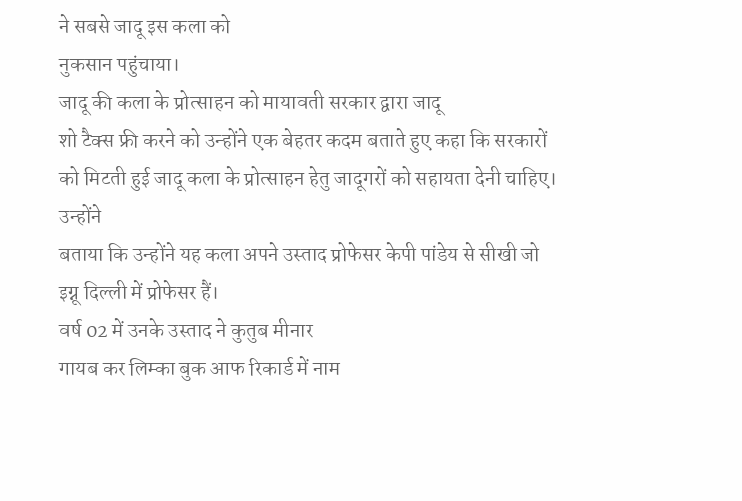ने सबसे जादू इस कला को
नुकसान पहुंचाया।
जादू की कला के प्रोत्साहन को मायावती सरकार द्वारा जादू
शो टैक्स फ्री करने को उन्होंने एक बेहतर कदम बताते हुए कहा कि सरकारों
को मिटती हुई जादू कला के प्रोत्साहन हेतु जादूगरों को सहायता देनी चाहिए। उन्होंने
बताया कि उन्होंने यह कला अपने उस्ताद प्रोफेसर केपी पांडेय से सीखी जो
इग्नू दिल्ली में प्रोफेसर हैं।
वर्ष 02 में उनके उस्ताद ने कुतुब मीनार
गायब कर लिम्का बुक आफ रिकार्ड में नाम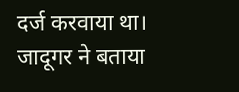दर्ज करवाया था। जादूगर ने बताया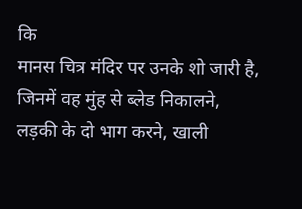कि
मानस चित्र मंदिर पर उनके शो जारी है, जिनमें वह मुंह से ब्लेड निकालने,
लड़की के दो भाग करने, खाली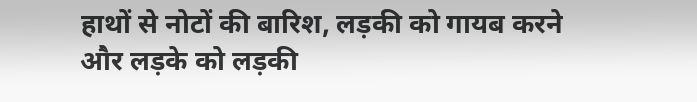हाथों से नोटों की बारिश, लड़की को गायब करने
और लड़के को लड़की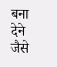बना देने जैसे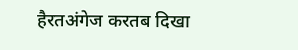हैरतअंगेज करतब दिखा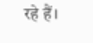रहे हैं।